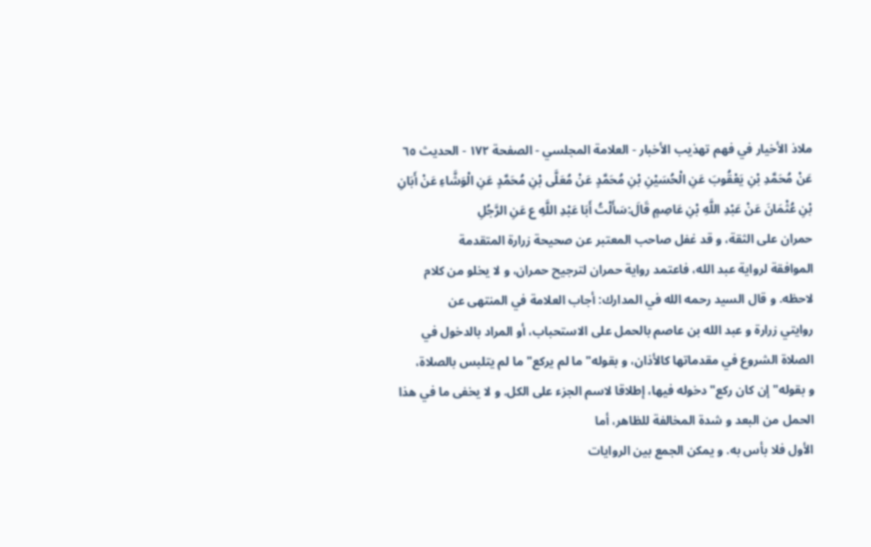ملاذ الأخيار في فهم تهذيب الأخبار - العلامة المجلسي - الصفحة ١٧٢ - الحديث ٦٥
عَنْ مُحَمَّدِ بْنِ يَعْقُوبَ عَنِ الْحُسَيْنِ بْنِ مُحَمَّدٍ عَنْ مُعَلَّى بْنِ مُحَمَّدٍ عَنِ الْوَشَّاءِ عَنْ أَبَانِ بْنِ عُثْمَانَ عَنْ عَبْدِ اللَّهِ بْنِ عَاصِمٍ قَالَ:سَأَلْتُ أَبَا عَبْدِ اللَّهِ ع عَنِ الرَّجُلِ
حمران على الثقة، و قد غفل صاحب المعتبر عن صحيحة زرارة المتقدمة
الموافقة لرواية عبد الله، فاعتمد رواية حمران لترجيح حمران، و لا يخلو من كلام
لاحظه. و قال السيد رحمه الله في المدارك: أجاب العلامة في المنتهى عن
روايتي زرارة و عبد الله بن عاصم بالحمل على الاستحباب، أو المراد بالدخول في
الصلاة الشروع في مقدماتها كالأذان، و بقوله" ما لم يركع" ما لم يتلبس بالصلاة،
و بقوله" إن كان ركع" دخوله فيها، إطلاقا لاسم الجزء على الكل. و لا يخفى ما في هذا الحمل من البعد و شدة المخالفة للظاهر، أما
الأول فلا بأس به. و يمكن الجمع بين الروايات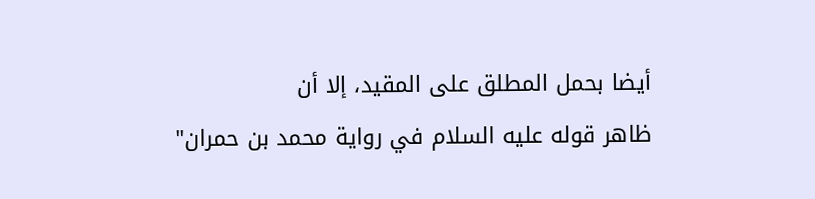أيضا بحمل المطلق على المقيد، إلا أن
ظاهر قوله عليه السلام في رواية محمد بن حمران"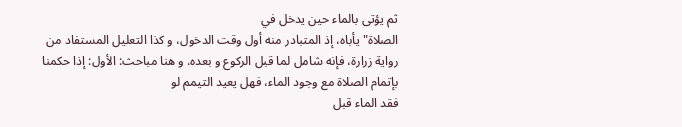ثم يؤتى بالماء حين يدخل في
الصلاة" يأباه، إذ المتبادر منه أول وقت الدخول، و كذا التعليل المستفاد من
رواية زرارة، فإنه شامل لما قبل الركوع و بعده. و هنا مباحث: الأول: إذا حكمنا بإتمام الصلاة مع وجود الماء، فهل يعيد التيمم لو
فقد الماء قبل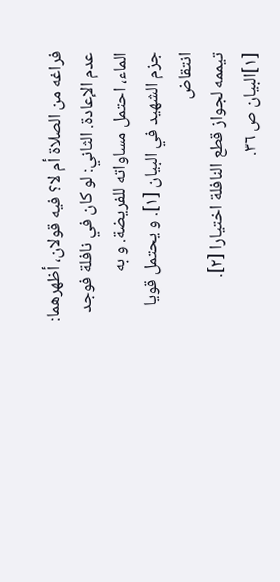فراغه من الصلاة أم لا؟ فيه قولان، أظهرهما: عدم الإعادة. الثاني: لو كان في نافلة فوجد الماء، احتمل مساواته للفريضة. و به
جزم الشهيد في البيان [١]. و يحتمل قويا انتقاض
تيممه لجواز قطع النافلة اختيارا [٢].
[١]البيان ص ٣٦.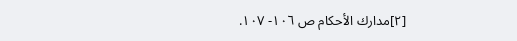[٢]مدارك الأحكام ص ١٠٦- ١٠٧.